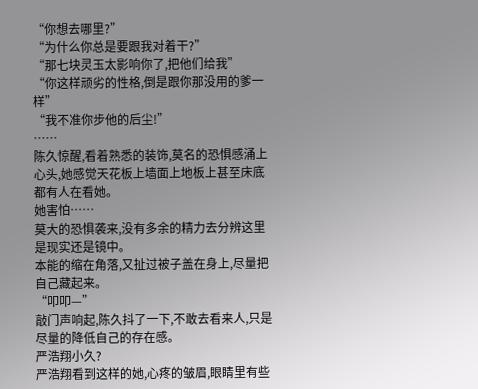“你想去哪里?”
“为什么你总是要跟我对着干?”
“那七块灵玉太影响你了,把他们给我”
“你这样顽劣的性格,倒是跟你那没用的爹一样”
“我不准你步他的后尘!”
……
陈久惊醒,看着熟悉的装饰,莫名的恐惧感涌上心头,她感觉天花板上墙面上地板上甚至床底都有人在看她。
她害怕……
莫大的恐惧袭来,没有多余的精力去分辨这里是现实还是镜中。
本能的缩在角落,又扯过被子盖在身上,尽量把自己藏起来。
“叩叩—”
敲门声响起,陈久抖了一下,不敢去看来人,只是尽量的降低自己的存在感。
严浩翔小久?
严浩翔看到这样的她,心疼的皱眉,眼睛里有些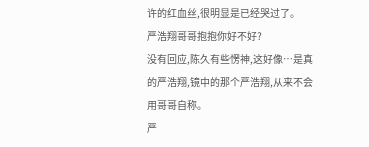许的红血丝,很明显是已经哭过了。
严浩翔哥哥抱抱你好不好?
没有回应,陈久有些愣神,这好像…是真的严浩翔,镜中的那个严浩翔,从来不会用哥哥自称。
严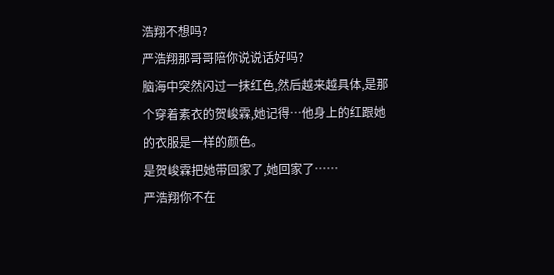浩翔不想吗?
严浩翔那哥哥陪你说说话好吗?
脑海中突然闪过一抹红色,然后越来越具体,是那个穿着素衣的贺峻霖,她记得…他身上的红跟她的衣服是一样的颜色。
是贺峻霖把她带回家了,她回家了……
严浩翔你不在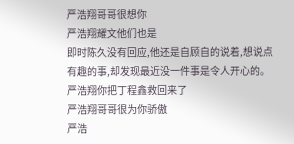严浩翔哥哥很想你
严浩翔耀文他们也是
即时陈久没有回应,他还是自顾自的说着,想说点有趣的事,却发现最近没一件事是令人开心的。
严浩翔你把丁程鑫救回来了
严浩翔哥哥很为你骄傲
严浩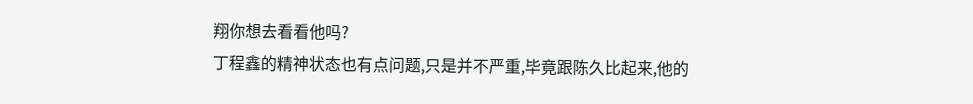翔你想去看看他吗?
丁程鑫的精神状态也有点问题,只是并不严重,毕竟跟陈久比起来,他的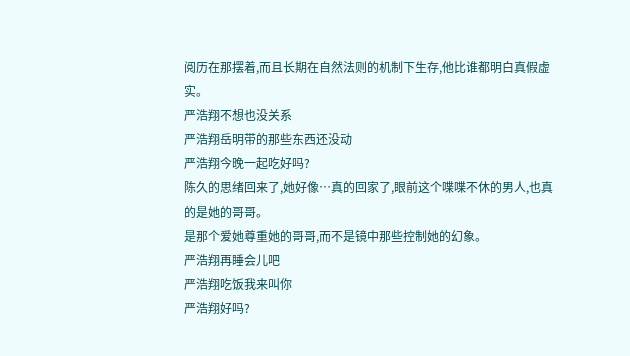阅历在那摆着,而且长期在自然法则的机制下生存,他比谁都明白真假虚实。
严浩翔不想也没关系
严浩翔岳明带的那些东西还没动
严浩翔今晚一起吃好吗?
陈久的思绪回来了,她好像…真的回家了,眼前这个喋喋不休的男人,也真的是她的哥哥。
是那个爱她尊重她的哥哥,而不是镜中那些控制她的幻象。
严浩翔再睡会儿吧
严浩翔吃饭我来叫你
严浩翔好吗?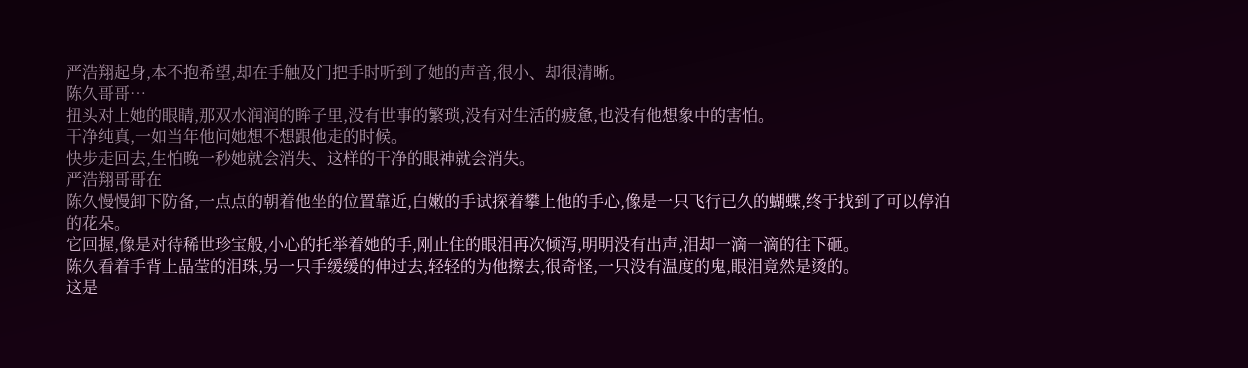严浩翔起身,本不抱希望,却在手触及门把手时听到了她的声音,很小、却很清晰。
陈久哥哥…
扭头对上她的眼睛,那双水润润的眸子里,没有世事的繁琐,没有对生活的疲惫,也没有他想象中的害怕。
干净纯真,一如当年他问她想不想跟他走的时候。
快步走回去,生怕晚一秒她就会消失、这样的干净的眼神就会消失。
严浩翔哥哥在
陈久慢慢卸下防备,一点点的朝着他坐的位置靠近,白嫩的手试探着攀上他的手心,像是一只飞行已久的蝴蝶,终于找到了可以停泊的花朵。
它回握,像是对待稀世珍宝般,小心的托举着她的手,刚止住的眼泪再次倾泻,明明没有出声,泪却一滴一滴的往下砸。
陈久看着手背上晶莹的泪珠,另一只手缓缓的伸过去,轻轻的为他擦去,很奇怪,一只没有温度的鬼,眼泪竟然是烫的。
这是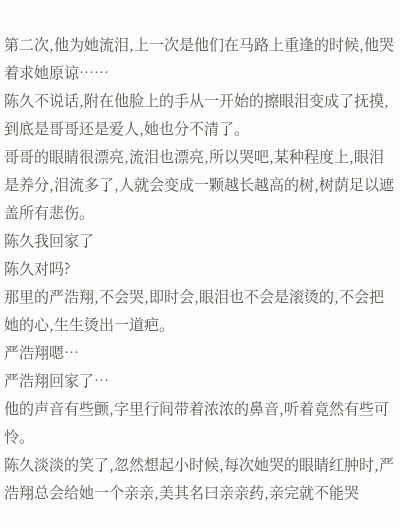第二次,他为她流泪,上一次是他们在马路上重逢的时候,他哭着求她原谅……
陈久不说话,附在他脸上的手从一开始的擦眼泪变成了抚摸,到底是哥哥还是爱人,她也分不清了。
哥哥的眼睛很漂亮,流泪也漂亮,所以哭吧,某种程度上,眼泪是养分,泪流多了,人就会变成一颗越长越高的树,树荫足以遮盖所有悲伤。
陈久我回家了
陈久对吗?
那里的严浩翔,不会哭,即时会,眼泪也不会是滚烫的,不会把她的心,生生烫出一道疤。
严浩翔嗯…
严浩翔回家了…
他的声音有些颤,字里行间带着浓浓的鼻音,听着竟然有些可怜。
陈久淡淡的笑了,忽然想起小时候,每次她哭的眼睛红肿时,严浩翔总会给她一个亲亲,美其名曰亲亲药,亲完就不能哭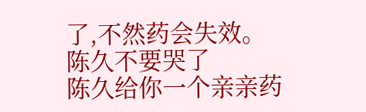了,不然药会失效。
陈久不要哭了
陈久给你一个亲亲药